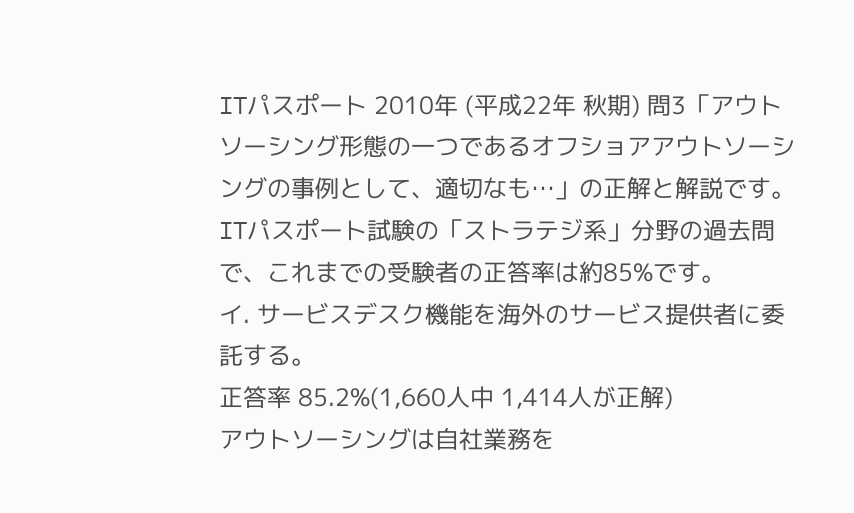ITパスポート 2010年 (平成22年 秋期) 問3「アウトソーシング形態の一つであるオフショアアウトソーシングの事例として、適切なも…」の正解と解説です。ITパスポート試験の「ストラテジ系」分野の過去問で、これまでの受験者の正答率は約85%です。
イ. サービスデスク機能を海外のサービス提供者に委託する。
正答率 85.2%(1,660人中 1,414人が正解)
アウトソーシングは自社業務を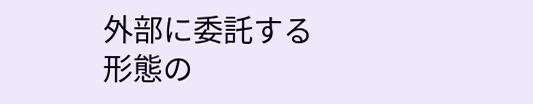外部に委託する形態の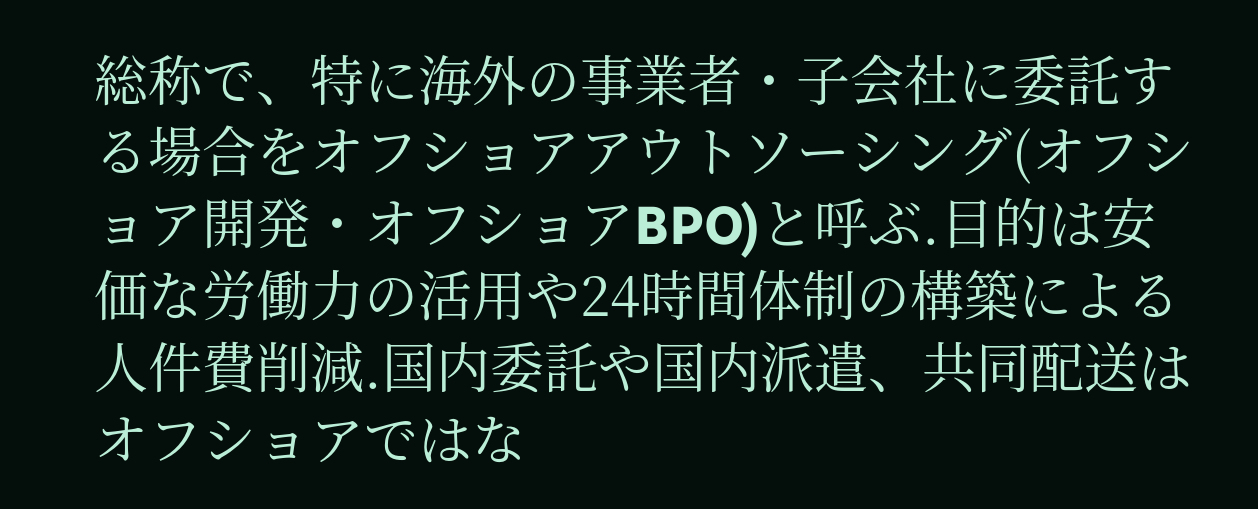総称で、特に海外の事業者・子会社に委託する場合をオフショアアウトソーシング(オフショア開発・オフショアBPO)と呼ぶ.目的は安価な労働力の活用や24時間体制の構築による人件費削減.国内委託や国内派遣、共同配送はオフショアではな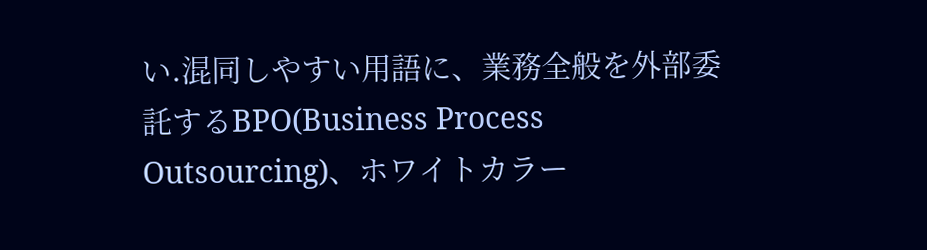い.混同しやすい用語に、業務全般を外部委託するBPO(Business Process Outsourcing)、ホワイトカラー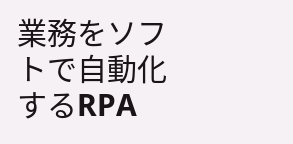業務をソフトで自動化するRPA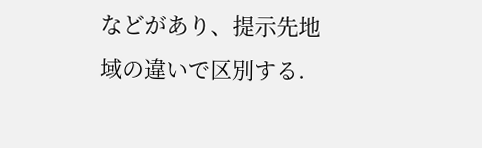などがあり、提示先地域の違いで区別する.